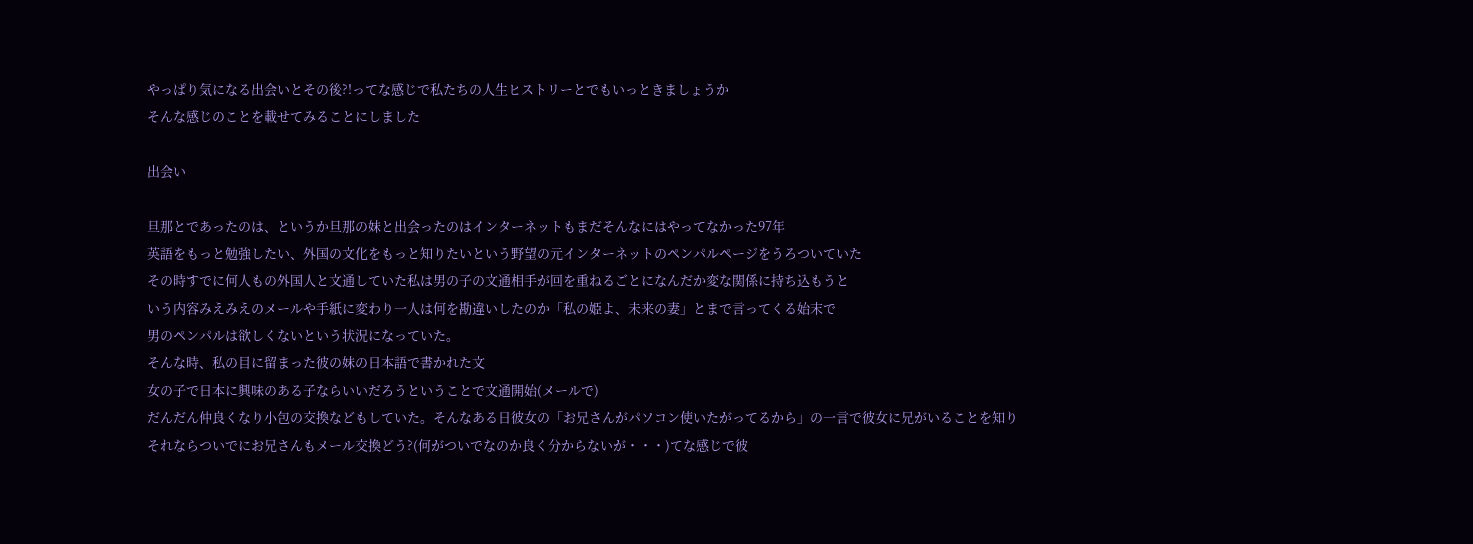やっぱり気になる出会いとその後?!ってな感じで私たちの人生ヒストリーとでもいっときましょうか
そんな感じのことを載せてみることにしました

出会い

旦那とであったのは、というか旦那の妹と出会ったのはインターネットもまだそんなにはやってなかった97年
英語をもっと勉強したい、外国の文化をもっと知りたいという野望の元インターネットのペンパルページをうろついていた
その時すでに何人もの外国人と文通していた私は男の子の文通相手が回を重ねるごとになんだか変な関係に持ち込もうと
いう内容みえみえのメールや手紙に変わり一人は何を勘違いしたのか「私の姫よ、未来の妻」とまで言ってくる始末で
男のペンパルは欲しくないという状況になっていた。
そんな時、私の目に留まった彼の妹の日本語で書かれた文
女の子で日本に興味のある子ならいいだろうということで文通開始(メールで)
だんだん仲良くなり小包の交換などもしていた。そんなある日彼女の「お兄さんがパソコン使いたがってるから」の一言で彼女に兄がいることを知り
それならついでにお兄さんもメール交換どう?(何がついでなのか良く分からないが・・・)てな感じで彼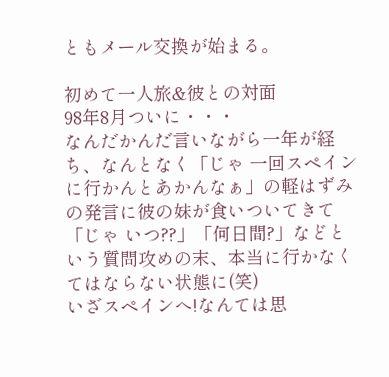ともメール交換が始まる。

初めて一人旅&彼との対面
98年8月ついに・・・
なんだかんだ言いながら一年が経ち、なんとなく「じゃ 一回スペインに行かんとあかんなぁ」の軽はずみの発言に彼の妹が食いついてきて
「じゃ いつ??」「何日間?」などという質問攻めの末、本当に行かなくてはならない状態に(笑)
いざスペインへ!なんては思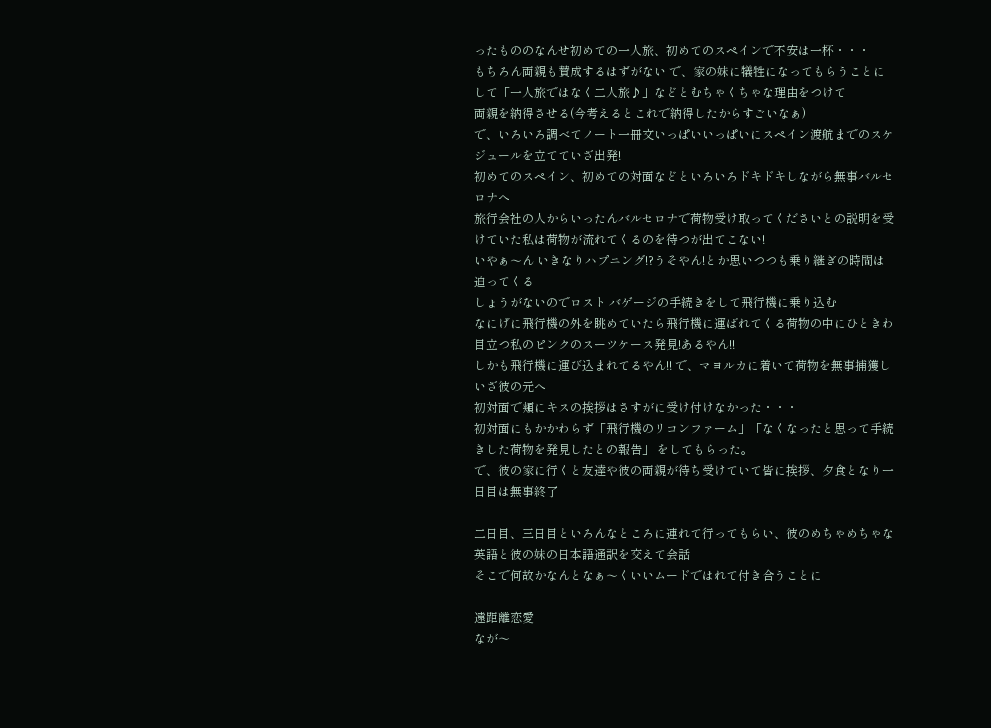ったもののなんせ初めての一人旅、初めてのスペインで不安は一杯・・・
もちろん両親も賛成するはずがない で、家の妹に犠牲になってもらうことにして「一人旅ではなく二人旅♪」などとむちゃくちゃな理由をつけて
両親を納得させる(今考えるとこれで納得したからすごいなぁ)
で、いろいろ調べてノート一冊文いっぱいいっぱいにスペイン渡航までのスケジュールを立てていざ出発!
初めてのスペイン、初めての対面などといろいろドキドキしながら無事バルセロナへ
旅行会社の人からいったんバルセロナで荷物受け取ってくださいとの説明を受けていた私は荷物が流れてくるのを待つが出てこない!
いやぁ〜ん いきなりハプニング!?うそやん!とか思いつつも乗り継ぎの時間は迫ってくる
しょうがないのでロスト バゲージの手続きをして飛行機に乗り込む
なにげに飛行機の外を眺めていたら飛行機に運ばれてくる荷物の中にひときわ目立つ私のピンクのスーツケース発見!あるやん!!
しかも飛行機に運び込まれてるやん!! で、マヨルカに着いて荷物を無事捕獲しいざ彼の元へ
初対面で頬にキスの挨拶はさすがに受け付けなかった・・・
初対面にもかかわらず「飛行機のリコンファーム」「なくなったと思って手続きした荷物を発見したとの報告」 をしてもらった。
で、彼の家に行くと友達や彼の両親が待ち受けていて皆に挨拶、夕食となり一日目は無事終了

二日目、三日目といろんなところに連れて行ってもらい、彼のめちゃめちゃな英語と彼の妹の日本語通訳を交えて会話
そこで何故かなんとなぁ〜くいいムードではれて付き合うことに

遠距離恋愛
なが〜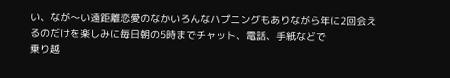い、なが〜い遠距離恋愛のなかいろんなハプニングもありながら年に2回会えるのだけを楽しみに毎日朝の5時までチャット、電話、手紙などで
乗り越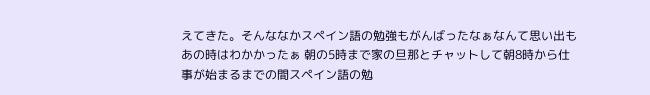えてきた。そんななかスペイン語の勉強もがんばったなぁなんて思い出も
あの時はわかかったぁ 朝の5時まで家の旦那とチャットして朝8時から仕事が始まるまでの間スペイン語の勉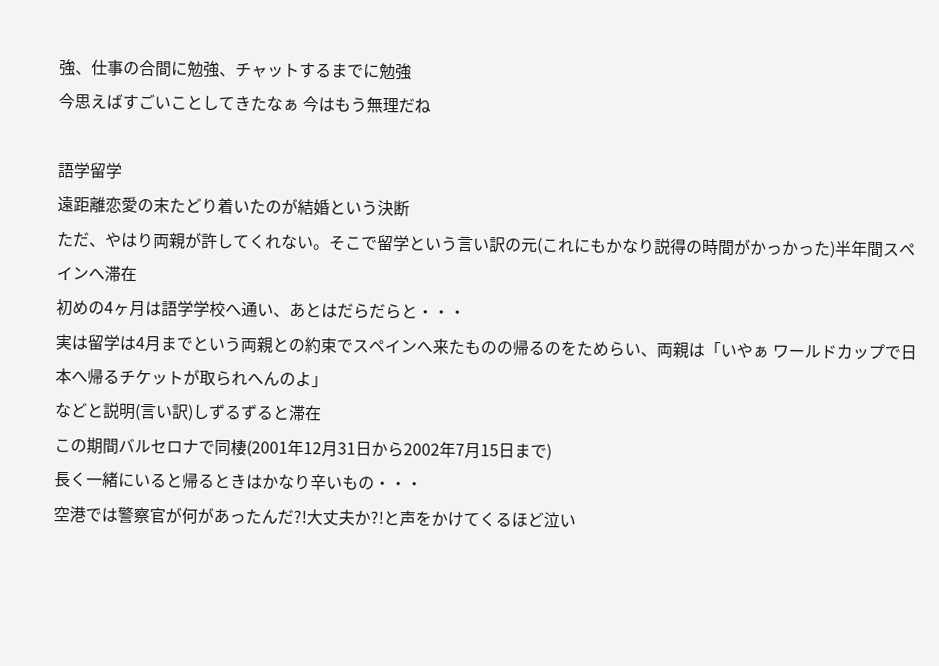強、仕事の合間に勉強、チャットするまでに勉強
今思えばすごいことしてきたなぁ 今はもう無理だね

語学留学
遠距離恋愛の末たどり着いたのが結婚という決断
ただ、やはり両親が許してくれない。そこで留学という言い訳の元(これにもかなり説得の時間がかっかった)半年間スペインへ滞在
初めの4ヶ月は語学学校へ通い、あとはだらだらと・・・
実は留学は4月までという両親との約束でスペインへ来たものの帰るのをためらい、両親は「いやぁ ワールドカップで日本へ帰るチケットが取られへんのよ」
などと説明(言い訳)しずるずると滞在
この期間バルセロナで同棲(2001年12月31日から2002年7月15日まで)
長く一緒にいると帰るときはかなり辛いもの・・・
空港では警察官が何があったんだ?!大丈夫か?!と声をかけてくるほど泣い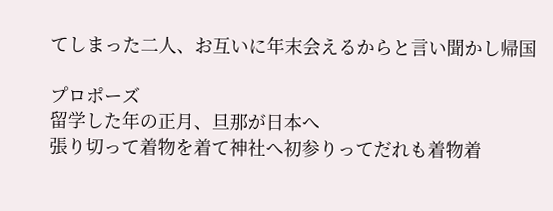てしまった二人、お互いに年末会えるからと言い聞かし帰国

プロポーズ
留学した年の正月、旦那が日本へ
張り切って着物を着て神社へ初参りってだれも着物着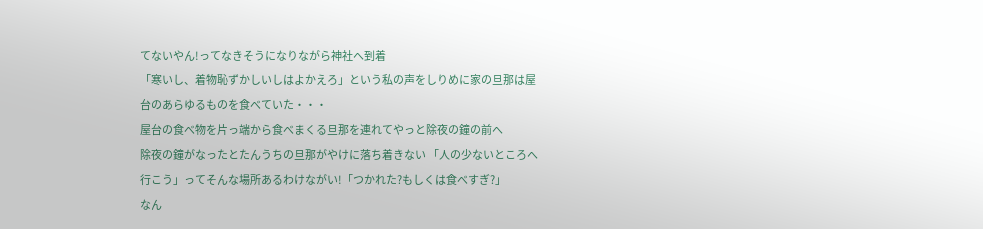てないやん!ってなきそうになりながら神社へ到着
「寒いし、着物恥ずかしいしはよかえろ」という私の声をしりめに家の旦那は屋台のあらゆるものを食べていた・・・
屋台の食べ物を片っ端から食べまくる旦那を連れてやっと除夜の鐘の前へ
除夜の鐘がなったとたんうちの旦那がやけに落ち着きない 「人の少ないところへ行こう」ってそんな場所あるわけながい!「つかれた?もしくは食べすぎ?」
なん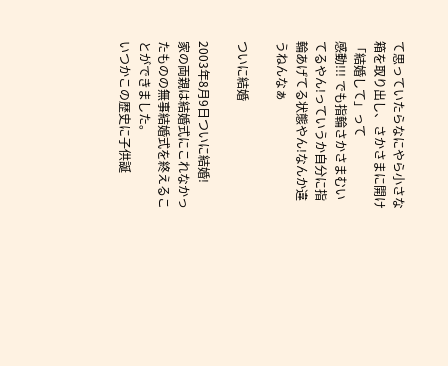て思っていたらなにやら小さな箱を取り出し、さかさまに開け「結婚して」って
感動!!! でも指輪さかさまむいてるやん!っていうか自分に指輪あげてる状態やん!なんか違うねんなぁ

ついに結婚

2003年8月9日ついに結婚!
家の両親は結婚式にこれなかったものの無事結婚式を終えることができました。
いつかこの歴史に子供誕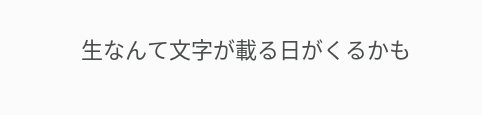生なんて文字が載る日がくるかも